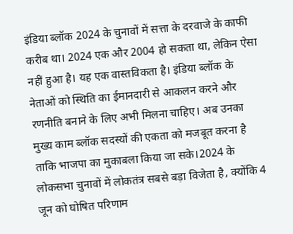इंडिया ब्लॉक 2024 के चुनावों में सत्ता के दरवाजे के काफी करीब था। 2024 एक और 2004 हो सकता था, लेकिन ऐसा नहीं हुआ है। यह एक वास्तविकता है। इंडिया ब्लॉक के नेताओं को स्थिति का ईमानदारी से आकलन करने और रणनीति बनाने के लिए अभी मिलना चाहिए। अब उनका मुख्य काम ब्लॉक सदस्यों की एकता को मजबूत करना है ताकि भाजपा का मुकाबला किया जा सके।2024 के लोकसभा चुनावों में लोकतंत्र सबसे बड़ा विजेता है, क्योंकि 4 जून को घोषित परिणाम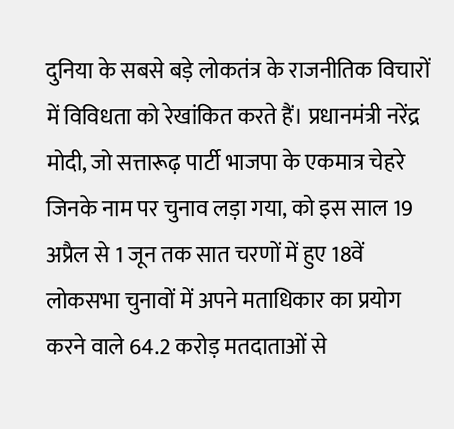दुनिया के सबसे बड़े लोकतंत्र के राजनीतिक विचारों में विविधता को रेखांकित करते हैं। प्रधानमंत्री नरेंद्र मोदी, जो सत्तारूढ़ पार्टी भाजपा के एकमात्र चेहरे जिनके नाम पर चुनाव लड़ा गया, को इस साल 19 अप्रैल से 1 जून तक सात चरणों में हुए 18वें लोकसभा चुनावों में अपने मताधिकार का प्रयोग करने वाले 64.2 करोड़ मतदाताओं से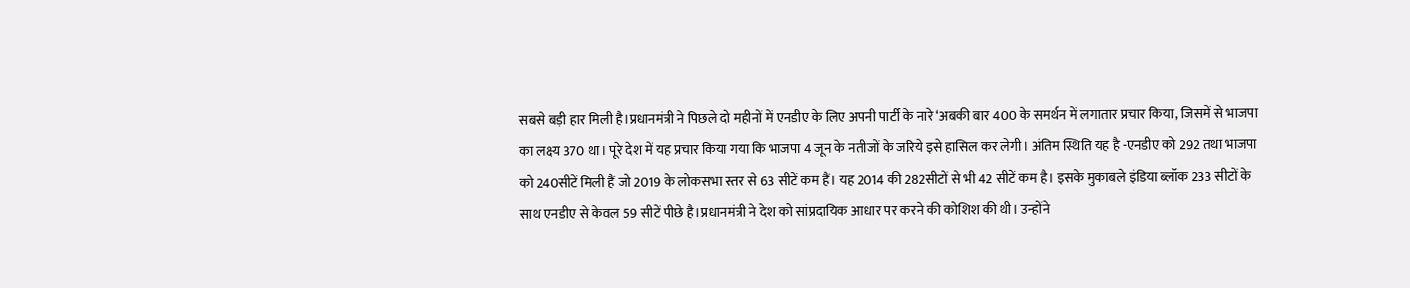सबसे बड़ी हार मिली है।प्रधानमंत्री ने पिछले दो महीनों में एनडीए के लिए अपनी पार्टी के नारे ‘अबकी बार 400 के समर्थन में लगातार प्रचार किया, जिसमें से भाजपा का लक्ष्य 370 था। पूरे देश में यह प्रचार किया गया कि भाजपा 4 जून के नतीजों के जरिये इसे हासिल कर लेगी। अंतिम स्थिति यह है -एनडीए को 292 तथा भाजपा को 240सीटें मिली हैं जो 2019 के लोकसभा स्तर से 63 सीटें कम हैं। यह 2014 की 282सीटों से भी 42 सीटें कम है। इसके मुकाबले इंडिया ब्लॉक 233 सीटों के साथ एनडीए से केवल 59 सीटें पीछे है।प्रधानमंत्री ने देश को सांप्रदायिक आधार पर करने की कोशिश की थी। उन्होंने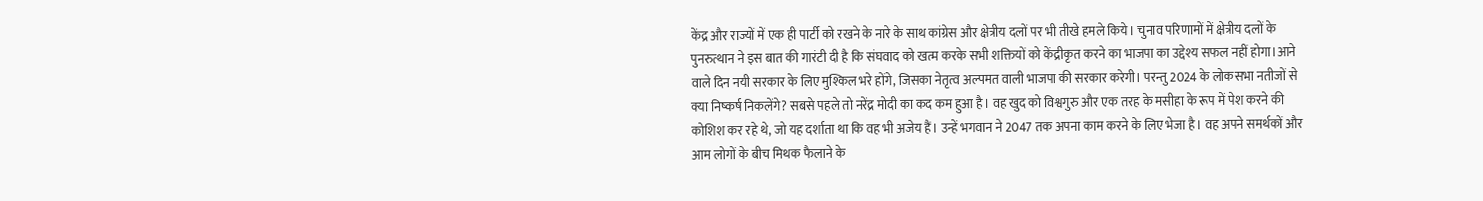केंद्र और राज्यों में एक ही पार्टी को रखने के नारे के साथ कांग्रेस और क्षेत्रीय दलों पर भी तीखे हमले किये। चुनाव परिणामों में क्षेत्रीय दलों के पुनरुत्थान ने इस बात की गारंटी दी है कि संघवाद को खत्म करके सभी शक्तियों को केंद्रीकृत करने का भाजपा का उद्देश्य सफल नहीं होगा।आने वाले दिन नयी सरकार के लिए मुश्किल भरे होंगे, जिसका नेतृत्व अल्पमत वाली भाजपा की सरकार करेगी। परन्तु 2024 के लोकसभा नतीजों से क्या निष्कर्ष निकलेंगे? सबसे पहले तो नरेंद्र मोदी का कद कम हुआ है। वह खुद को विश्वगुरु और एक तरह के मसीहा के रूप में पेश करने की कोशिश कर रहे थे, जो यह दर्शाता था कि वह भी अजेय हैं। उन्हें भगवान ने 2047 तक अपना काम करने के लिए भेजा है। वह अपने समर्थकों और आम लोगों के बीच मिथक फैलाने के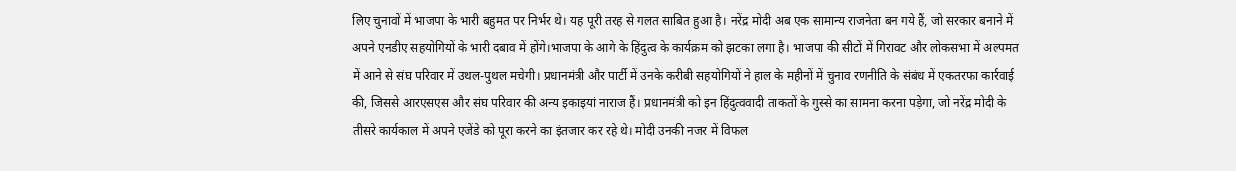लिए चुनावों में भाजपा के भारी बहुमत पर निर्भर थे। यह पूरी तरह से गलत साबित हुआ है। नरेंद्र मोदी अब एक सामान्य राजनेता बन गये हैं, जो सरकार बनाने में अपने एनडीए सहयोगियों के भारी दबाव में होंगे।भाजपा के आगे के हिंदुत्व के कार्यक्रम को झटका लगा है। भाजपा की सीटों में गिरावट और लोकसभा में अल्पमत में आने से संघ परिवार में उथल-पुथल मचेगी। प्रधानमंत्री और पार्टी में उनके करीबी सहयोगियों ने हाल के महीनों में चुनाव रणनीति के संबंध में एकतरफा कार्रवाई की, जिससे आरएसएस और संघ परिवार की अन्य इकाइयां नाराज हैं। प्रधानमंत्री को इन हिंदुत्ववादी ताकतों के गुस्से का सामना करना पड़ेगा, जो नरेंद्र मोदी के तीसरे कार्यकाल में अपने एजेंडे को पूरा करने का इंतजार कर रहे थे। मोदी उनकी नजर में विफल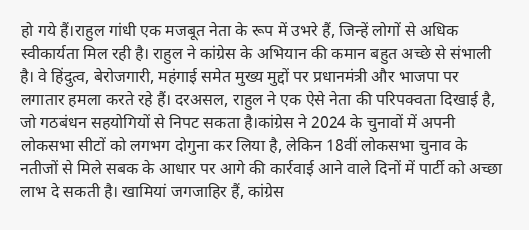हो गये हैं।राहुल गांधी एक मजबूत नेता के रूप में उभरे हैं, जिन्हें लोगों से अधिक स्वीकार्यता मिल रही है। राहुल ने कांग्रेस के अभियान की कमान बहुत अच्छे से संभाली है। वे हिंदुत्व, बेरोजगारी, महंगाई समेत मुख्य मुद्दों पर प्रधानमंत्री और भाजपा पर लगातार हमला करते रहे हैं। दरअसल, राहुल ने एक ऐसे नेता की परिपक्वता दिखाई है, जो गठबंधन सहयोगियों से निपट सकता है।कांग्रेस ने 2024 के चुनावों में अपनी लोकसभा सीटों को लगभग दोगुना कर लिया है, लेकिन 18वीं लोकसभा चुनाव के नतीजों से मिले सबक के आधार पर आगे की कार्रवाई आने वाले दिनों में पार्टी को अच्छा लाभ दे सकती है। खामियां जगजाहिर हैं, कांग्रेस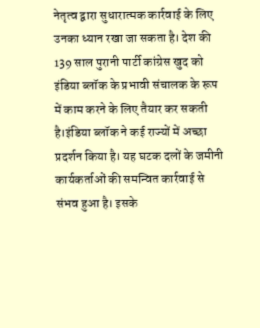नेतृत्व द्वारा सुधारात्मक कार्रवाई के लिए उनका ध्यान रखा जा सकता है। देश की 139 साल पुरानी पार्टी कांग्रेस खुद को इंडिया ब्लॉक के प्रभावी संचालक के रूप में काम करने के लिए तैयार कर सकती है।इंडिया ब्लॉक ने कई राज्यों में अच्छा प्रदर्शन किया है। यह घटक दलों के जमीनी कार्यकर्ताओं की समन्वित कार्रवाई से संभव हुआ है। इसके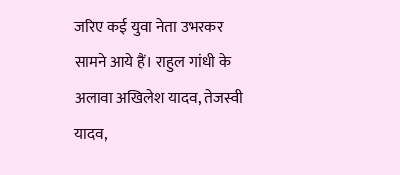जरिए कई युवा नेता उभरकर सामने आये हैं। राहुल गांधी के अलावा अखिलेश यादव, तेजस्वी यादव,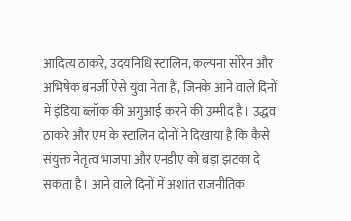आदित्य ठाकरे, उदयनिधि स्टालिन, कल्पना सोरेन और अभिषेक बनर्जी ऐसे युवा नेता हैं, जिनके आने वाले दिनों में इंडिया ब्लॉक की अगुआई करने की उम्मीद है। उद्धव ठाकरे और एम के स्टालिन दोनों ने दिखाया है कि कैसे संयुक्त नेतृत्व भाजपा और एनडीए को बड़ा झटका दे सकता है। आने वाले दिनों में अशांत राजनीतिक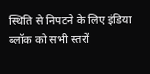स्थिति से निपटने के लिए इंडिया ब्लॉक को सभी स्तरों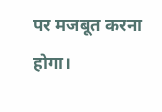पर मजबूत करना होगा।